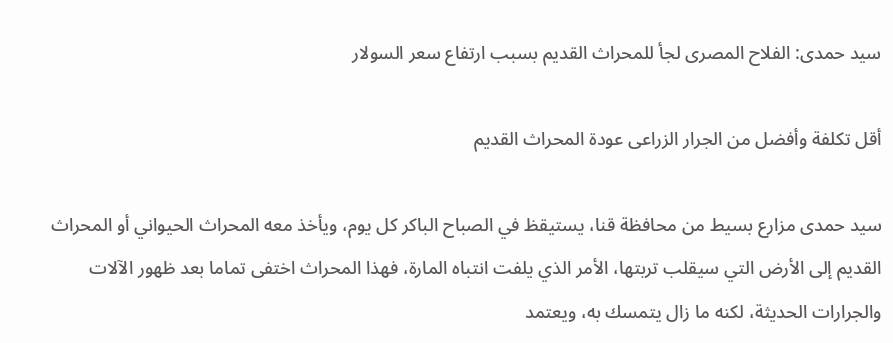سيد حمدى: الفلاح المصرى لجأ للمحراث القديم بسبب ارتفاع سعر السولار

أقل تكلفة وأفضل من الجرار الزراعى عودة المحراث القديم

سيد حمدى مزارع بسيط من محافظة قنا، يستيقظ في الصباح الباكر كل يوم، ويأخذ معه المحراث الحيواني أو المحراث القديم إلى الأرض التي سيقلب تربتها، الأمر الذي يلفت انتباه المارة، فهذا المحراث اختفى تماما بعد ظهور الآلات والجرارات الحديثة، لكنه ما زال يتمسك به، ويعتمد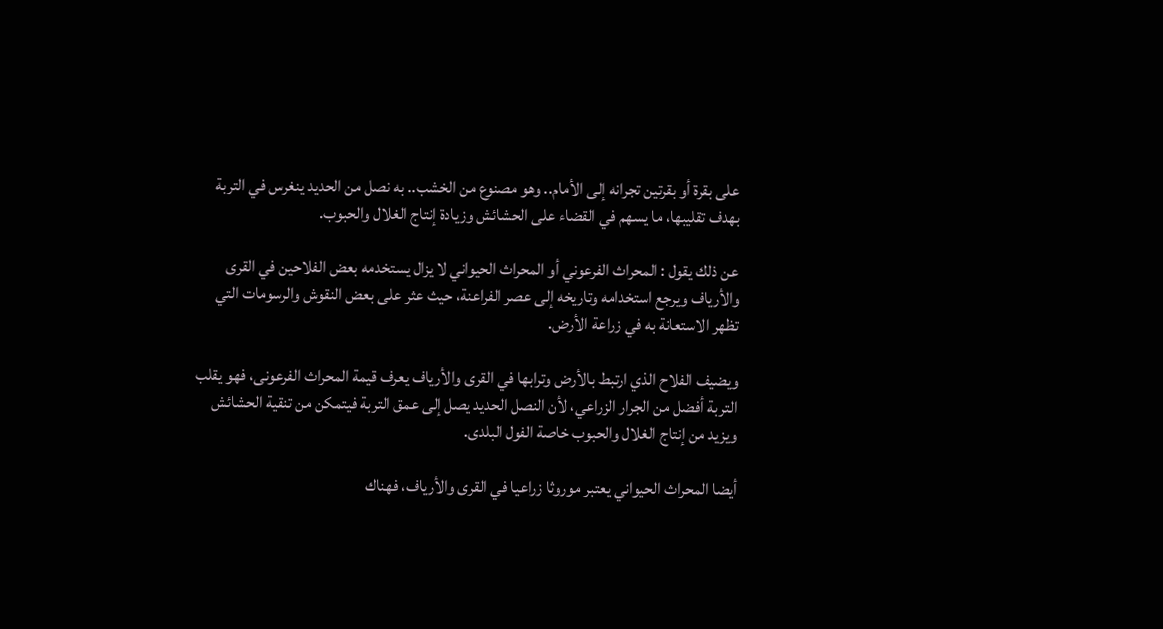على بقرة أو بقرتين تجرانه إلى الأمام.. وهو مصنوع من الخشب.. به نصل من الحديد ينغرس في التربة بهدف تقليبها، ما يسهم في القضاء على الحشائش وزيادة إنتاج الغلال والحبوب.

عن ذلك يقول : المحراث الفرعوني أو المحراث الحيواني لا يزال يستخدمه بعض الفلاحين في القرى والأرياف ويرجع استخدامه وتاريخه إلى عصر الفراعنة، حيث عثر على بعض النقوش والرسومات التي تظهر الاستعانة به في زراعة الأرض.

ويضيف الفلاح الذي ارتبط بالأرض وترابها في القرى والأرياف يعرف قيمة المحراث الفرعونى، فهو يقلب التربة أفضل من الجرار الزراعي، لأن النصل الحديد يصل إلى عمق التربة فيتمكن من تنقية الحشائش ويزيد من إنتاج الغلال والحبوب خاصة الفول البلدى.

أيضا المحراث الحيواني يعتبر موروثا زراعيا في القرى والأرياف، فهناك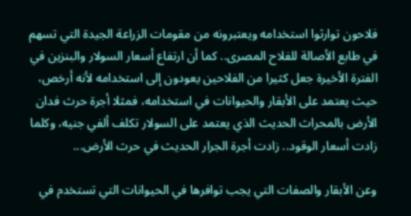فلاحون توارثوا استخدامه ويعتبرونه من مقومات الزراعة الجيدة التي تسهم في طابع الأصالة للفلاح المصرى.. كما أن ارتفاع أسعار السولار والبنزين في الفترة الأخيرة جعل كثيرا من الفلاحين يعودون إلى استخدامه لأنه أرخص، حيث يعتمد على الأبقار والحيوانات في استخدامه، فمثلا أجرة حرث فدان الأرض بالمحراث الحديث الذي يعتمد على السولار تكلف ألفي جنيه، وكلما زادت أسعار الوقود.. زادت أجرة الجرار الحديث في حرث الأرض...

وعن الأبقار والصفات التي يجب توافرها في الحيوانات التي تستخدم في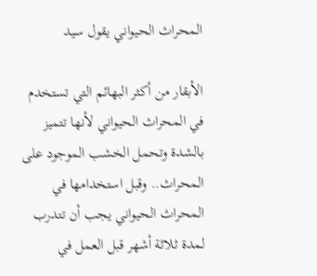المحراث الحيواني يقول سيد

الأبقار من أكثر البهائم التي تستخدم في المحراث الحيواني لأنها تتميز بالشدة وتحمل الخشب الموجود على المحراث.. وقبل استخدامها في المحراث الحيواني يجب أن تتدرب لمدة ثلاثة أشهر قبل العمل في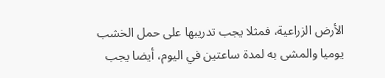الأرض الزراعية، فمثلا يجب تدريبها على حمل الخشب يوميا والمشى به لمدة ساعتين في اليوم، أيضا يجب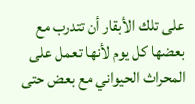على تلك الأبقار أن تتدرب مع بعضها كل يوم لأنها تعمل على المحراث الحيواني مع بعض حتى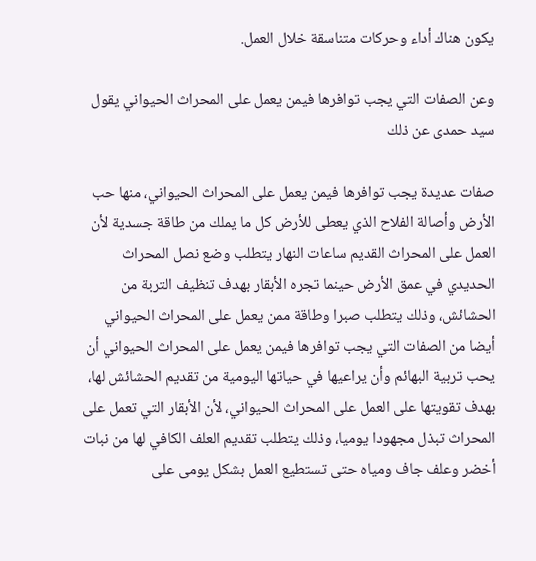يكون هناك أداء وحركات متناسقة خلال العمل.

وعن الصفات التي يجب توافرها فيمن يعمل على المحراث الحيواني يقول سید حمدى عن ذلك

صفات عديدة يجب توافرها فيمن يعمل على المحراث الحيواني، منها حب الأرض وأصالة الفلاح الذي يعطى للأرض كل ما يملك من طاقة جسدية لأن العمل على المحراث القديم ساعات النهار يتطلب وضع نصل المحراث الحديدي في عمق الأرض حينما تجره الأبقار بهدف تنظيف التربة من الحشائش، وذلك يتطلب صبرا وطاقة ممن يعمل على المحراث الحيواني أيضا من الصفات التي يجب توافرها فيمن يعمل على المحراث الحيواني أن يحب تربية البهائم وأن يراعيها في حياتها اليومية من تقديم الحشائش لها، بهدف تقويتها على العمل على المحراث الحيواني، لأن الأبقار التي تعمل على المحراث تبذل مجهودا يوميا، وذلك يتطلب تقديم العلف الكافي لها من نبات أخضر وعلف جاف ومياه حتى تستطيع العمل بشكل يومى على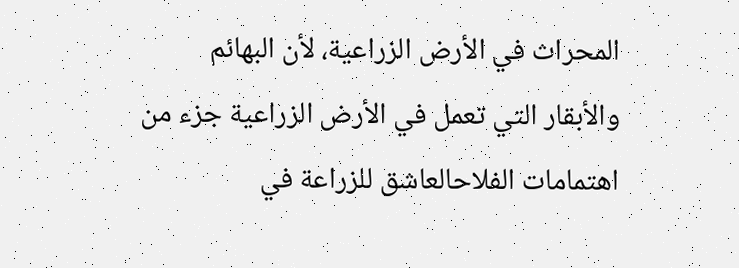المحراث في الأرض الزراعية، لأن البهائم والأبقار التي تعمل في الأرض الزراعية جزء من اهتمامات الفلاحالعاشق للزراعة في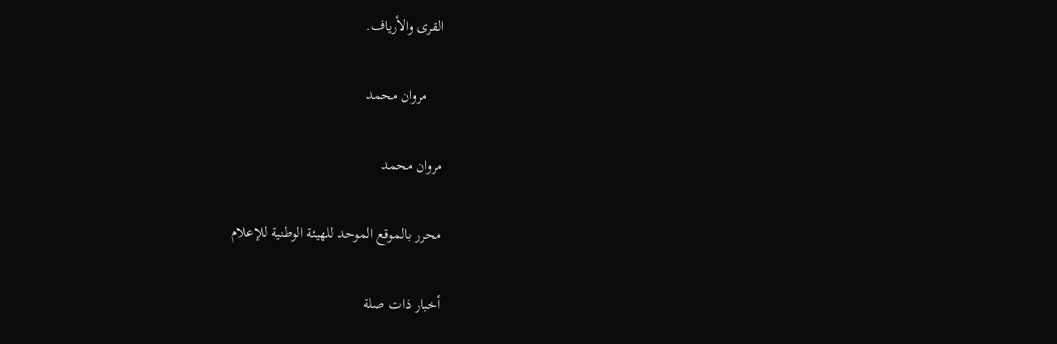القرى والأرياف.

    مروان محمد

مروان محمد

محرر بالموقع الموحد للهيئة الوطنية للإعلام

أخبار ذات صلة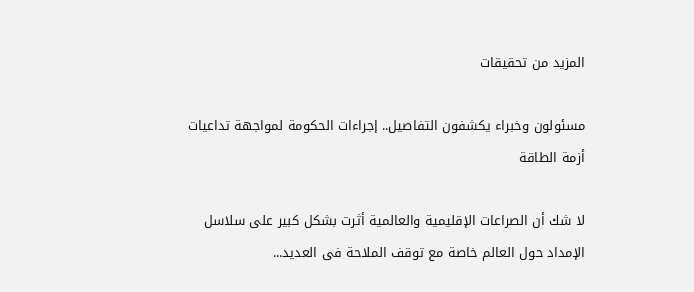المزيد من تحقيقات

مسئولون وخبراء يكشفون التفاصيل.. إجراءات الحكومة لمواجهة تداعيات أزمة الطاقة

لا شك أن الصراعات الإقليمية والعالمية أثرت بشكل كبير على سلاسل الإمداد حول العالم خاصة مع توقف الملاحة فى العديد...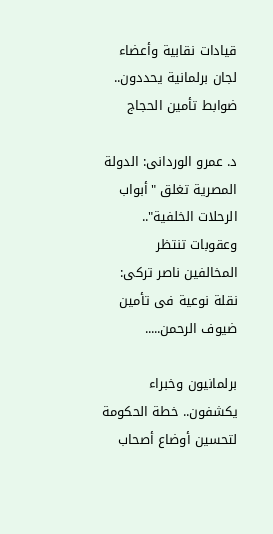قيادات نقابية وأعضاء لجان برلمانية يحددون.. ضوابط تأمين الحجاج

د. عمرو الوردانى: الدولة المصرية تغلق "أبواب الرحلات الخلفية".. وعقوبات تنتظر المخالفين ناصر تركى: نقلة نوعية فى تأمين ضيوف الرحمن.....

برلمانيون وخبراء يكشفون.. خطة الحكومة لتحسين أوضاع أصحاب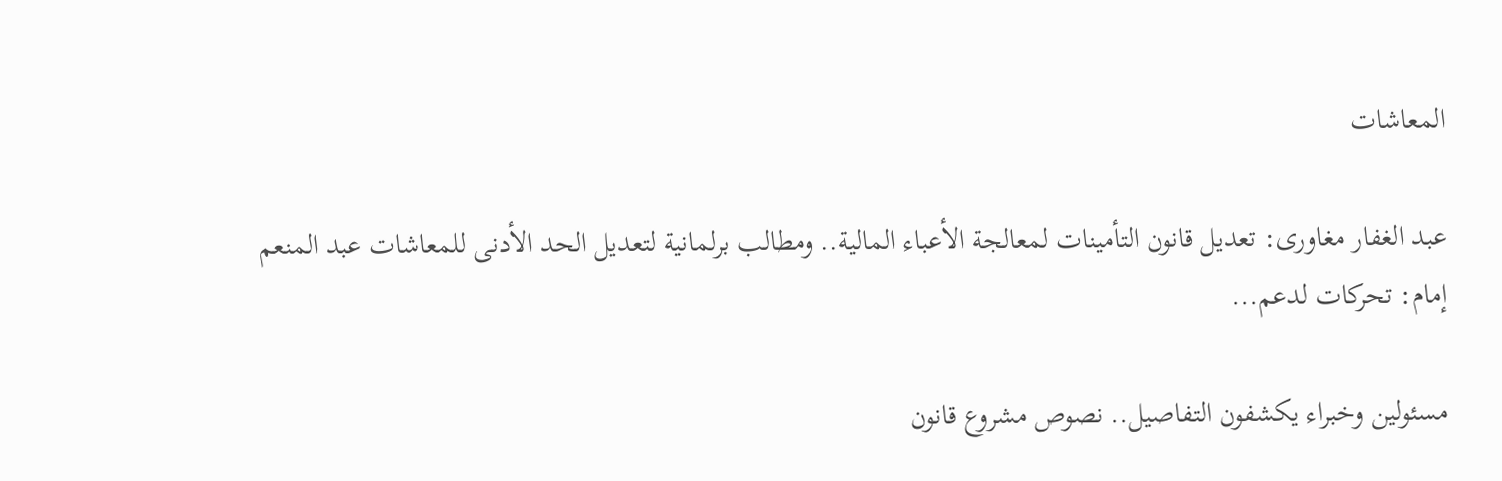المعاشات

عبد الغفار مغاورى: تعديل قانون التأمينات لمعالجة الأعباء المالية.. ومطالب برلمانية لتعديل الحد الأدنى للمعاشات عبد المنعم إمام: تحركات لدعم...

مسئولين وخبراء يكشفون التفاصيل.. نصوص مشروع قانون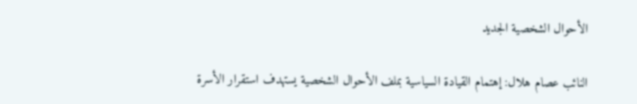الأحوال الشخصية الجديد

النائب عصام هلال: إهتمام القيادة السياسية بملف الأحوال الشخصية يستهدف استقرار الأسرة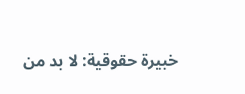خبيرة حقوقية: لا بد من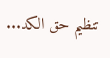تنظيم حق الكد...